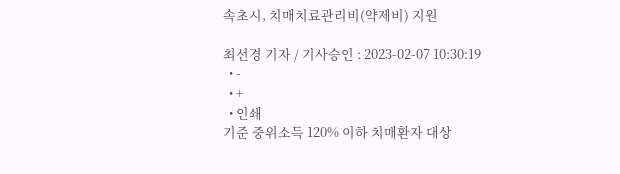속초시, 치매치료관리비(약제비) 지원

최선경 기자 / 기사승인 : 2023-02-07 10:30:19
  • -
  • +
  • 인쇄
기준 중위소득 120% 이하 치매환자 대상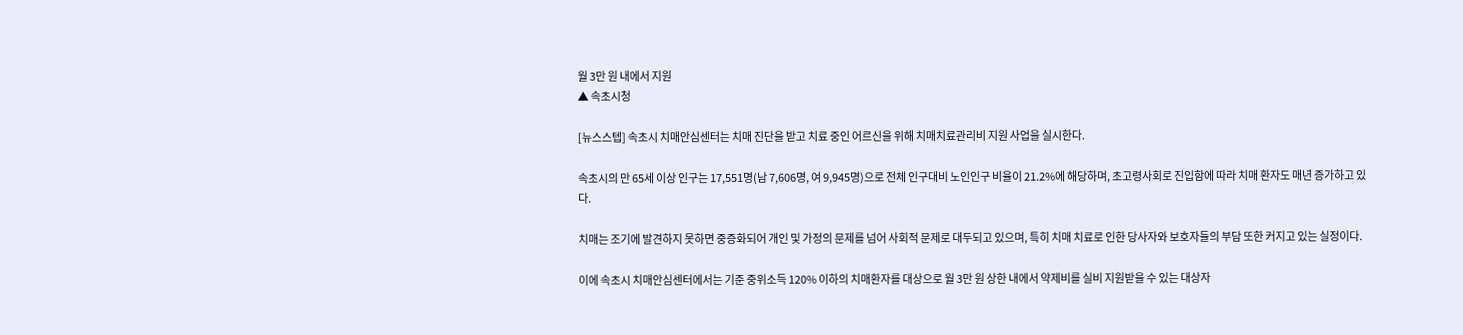월 3만 원 내에서 지원
▲ 속초시청

[뉴스스텝] 속초시 치매안심센터는 치매 진단을 받고 치료 중인 어르신을 위해 치매치료관리비 지원 사업을 실시한다.

속초시의 만 65세 이상 인구는 17,551명(남 7,606명, 여 9,945명)으로 전체 인구대비 노인인구 비율이 21.2%에 해당하며, 초고령사회로 진입함에 따라 치매 환자도 매년 증가하고 있다.

치매는 조기에 발견하지 못하면 중증화되어 개인 및 가정의 문제를 넘어 사회적 문제로 대두되고 있으며, 특히 치매 치료로 인한 당사자와 보호자들의 부담 또한 커지고 있는 실정이다.

이에 속초시 치매안심센터에서는 기준 중위소득 120% 이하의 치매환자를 대상으로 월 3만 원 상한 내에서 약제비를 실비 지원받을 수 있는 대상자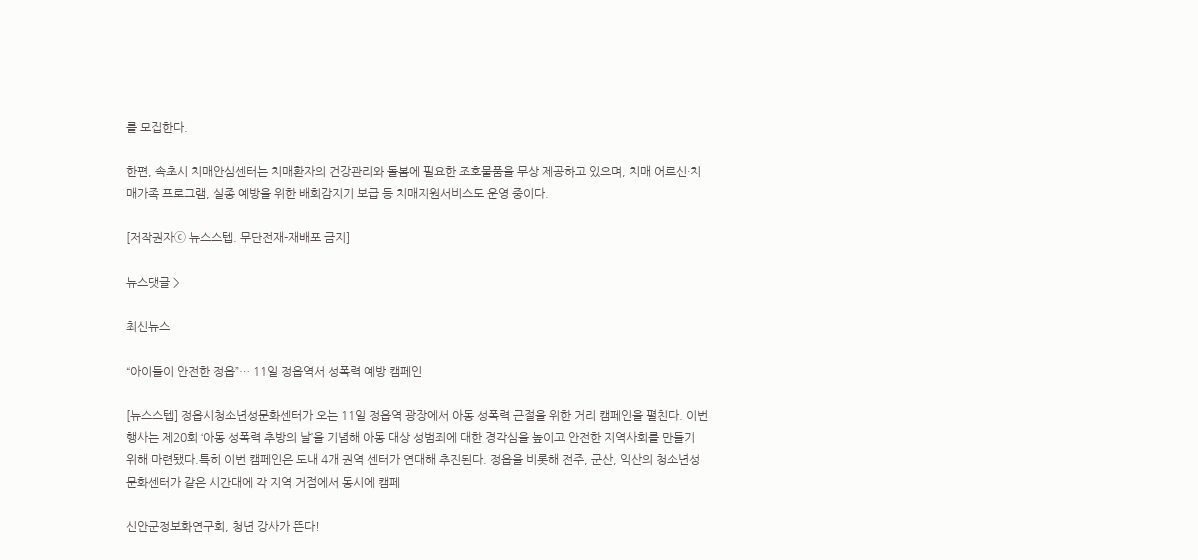를 모집한다.

한편, 속초시 치매안심센터는 치매환자의 건강관리와 돌봄에 필요한 조호물품을 무상 제공하고 있으며, 치매 어르신·치매가족 프로그램, 실종 예방을 위한 배회감지기 보급 등 치매지원서비스도 운영 중이다.

[저작권자ⓒ 뉴스스텝. 무단전재-재배포 금지]

뉴스댓글 >

최신뉴스

“아이들이 안전한 정읍”… 11일 정읍역서 성폭력 예방 캠페인

[뉴스스텝] 정읍시청소년성문화센터가 오는 11일 정읍역 광장에서 아동 성폭력 근절을 위한 거리 캠페인을 펼친다. 이번 행사는 제20회 ‘아동 성폭력 추방의 날’을 기념해 아동 대상 성범죄에 대한 경각심을 높이고 안전한 지역사회를 만들기 위해 마련됐다.특히 이번 캠페인은 도내 4개 권역 센터가 연대해 추진된다. 정읍을 비롯해 전주, 군산, 익산의 청소년성문화센터가 같은 시간대에 각 지역 거점에서 동시에 캠페

신안군정보화연구회, 청년 강사가 뜬다!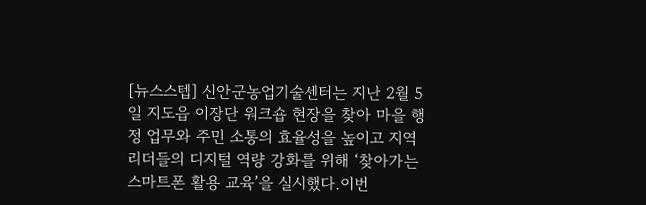[뉴스스텝] 신안군농업기술센터는 지난 2월 5일 지도읍 이장단 워크숍 현장을 찾아 마을 행정 업무와 주민 소통의 효율성을 높이고 지역 리더들의 디지털 역량 강화를 위해 ‘찾아가는 스마트폰 활용 교육’을 실시했다.이번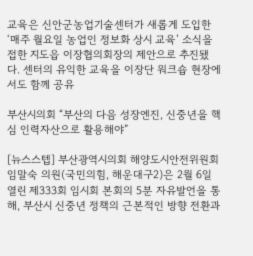교육은 신안군농업기술센터가 새롭게 도입한 ‘매주 월요일 농업인 정보화 상시 교육’ 소식을 접한 지도읍 이장협의회장의 제안으로 추진됐다. 센터의 유익한 교육을 이장단 워크숍 현장에서도 함께 공유

부산시의회 “부산의 다음 성장엔진, 신중년을 핵심 인력자산으로 활용해야”

[뉴스스텝] 부산광역시의회 해양도시안전위원회 임말숙 의원(국민의힘, 해운대구2)은 2월 6일 열린 제333회 임시회 본회의 5분 자유발언을 통해, 부산시 신중년 정책의 근본적인 방향 전환과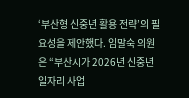‘부산형 신중년 활용 전략’의 필요성을 제안했다. 임말숙 의원은 “부산시가 2026년 신중년 일자리 사업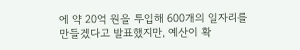에 약 20억 원을 투입해 600개의 일자리를 만들겠다고 발표했지만, 예산이 확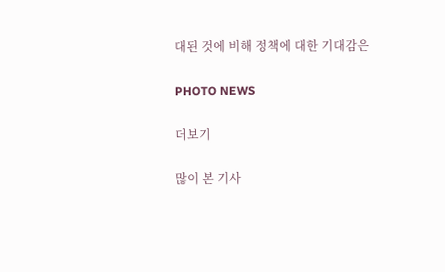대된 것에 비해 정책에 대한 기대감은

PHOTO NEWS

더보기

많이 본 기사